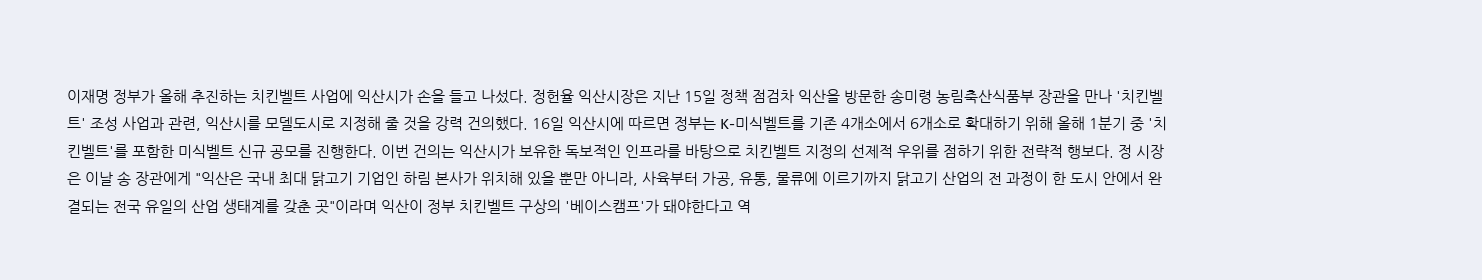이재명 정부가 올해 추진하는 치킨벨트 사업에 익산시가 손을 들고 나섰다. 정헌율 익산시장은 지난 15일 정책 점검차 익산을 방문한 송미령 농림축산식품부 장관을 만나 '치킨벨트' 조성 사업과 관련, 익산시를 모델도시로 지정해 줄 것을 강력 건의했다. 16일 익산시에 따르면 정부는 K-미식벨트를 기존 4개소에서 6개소로 확대하기 위해 올해 1분기 중 '치킨벨트'를 포함한 미식벨트 신규 공모를 진행한다. 이번 건의는 익산시가 보유한 독보적인 인프라를 바탕으로 치킨벨트 지정의 선제적 우위를 점하기 위한 전략적 행보다. 정 시장은 이날 송 장관에게 "익산은 국내 최대 닭고기 기업인 하림 본사가 위치해 있을 뿐만 아니라, 사육부터 가공, 유통, 물류에 이르기까지 닭고기 산업의 전 과정이 한 도시 안에서 완결되는 전국 유일의 산업 생태계를 갖춘 곳"이라며 익산이 정부 치킨벨트 구상의 '베이스캠프'가 돼야한다고 역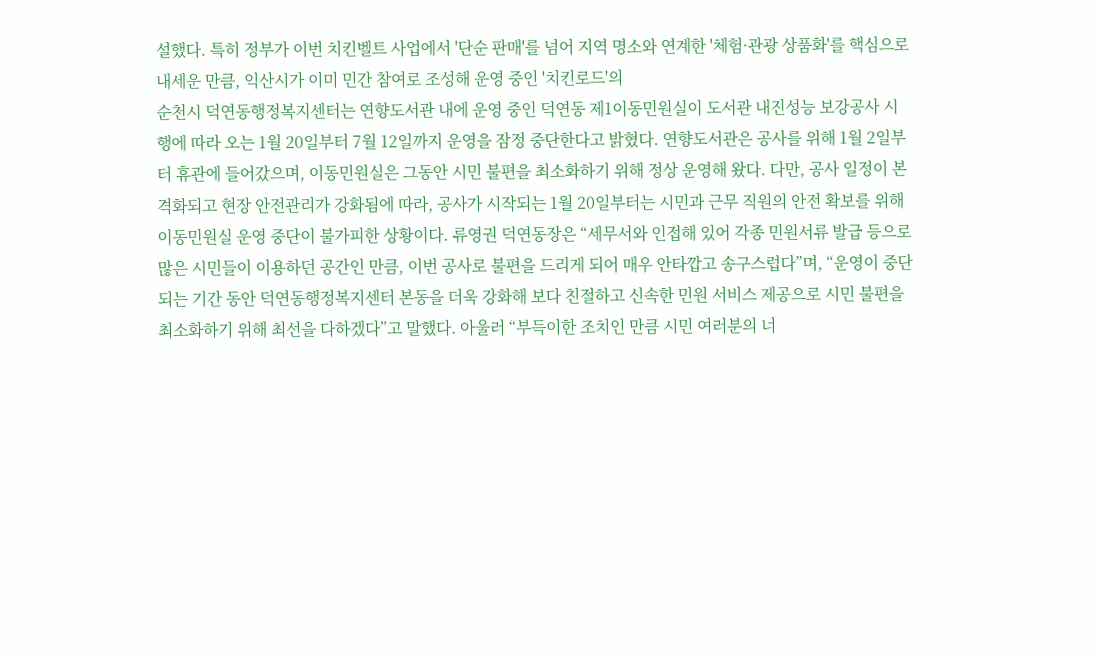설했다. 특히 정부가 이번 치킨벨트 사업에서 '단순 판매'를 넘어 지역 명소와 연계한 '체험·관광 상품화'를 핵심으로 내세운 만큼, 익산시가 이미 민간 참여로 조성해 운영 중인 '치킨로드'의
순천시 덕연동행정복지센터는 연향도서관 내에 운영 중인 덕연동 제1이동민원실이 도서관 내진성능 보강공사 시행에 따라 오는 1월 20일부터 7월 12일까지 운영을 잠정 중단한다고 밝혔다. 연향도서관은 공사를 위해 1월 2일부터 휴관에 들어갔으며, 이동민원실은 그동안 시민 불편을 최소화하기 위해 정상 운영해 왔다. 다만, 공사 일정이 본격화되고 현장 안전관리가 강화됨에 따라, 공사가 시작되는 1월 20일부터는 시민과 근무 직원의 안전 확보를 위해 이동민원실 운영 중단이 불가피한 상황이다. 류영권 덕연동장은 “세무서와 인접해 있어 각종 민원서류 발급 등으로 많은 시민들이 이용하던 공간인 만큼, 이번 공사로 불편을 드리게 되어 매우 안타깝고 송구스럽다”며, “운영이 중단되는 기간 동안 덕연동행정복지센터 본동을 더욱 강화해 보다 친절하고 신속한 민원 서비스 제공으로 시민 불편을 최소화하기 위해 최선을 다하겠다”고 말했다. 아울러 “부득이한 조치인 만큼 시민 여러분의 너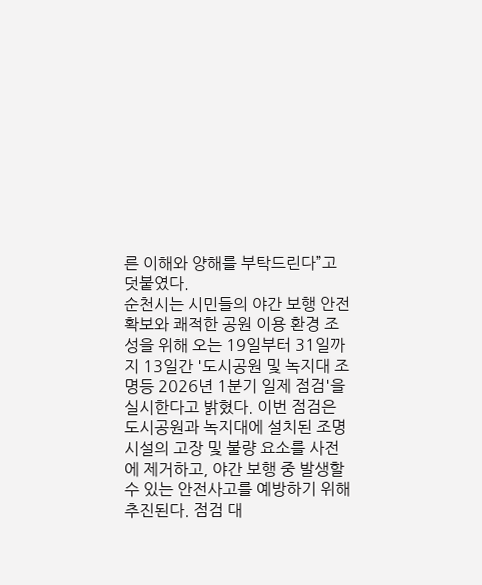른 이해와 양해를 부탁드린다”고 덧붙였다.
순천시는 시민들의 야간 보행 안전 확보와 쾌적한 공원 이용 환경 조성을 위해 오는 19일부터 31일까지 13일간 '도시공원 및 녹지대 조명등 2026년 1분기 일제 점검'을 실시한다고 밝혔다. 이번 점검은 도시공원과 녹지대에 설치된 조명시설의 고장 및 불량 요소를 사전에 제거하고, 야간 보행 중 발생할 수 있는 안전사고를 예방하기 위해 추진된다. 점검 대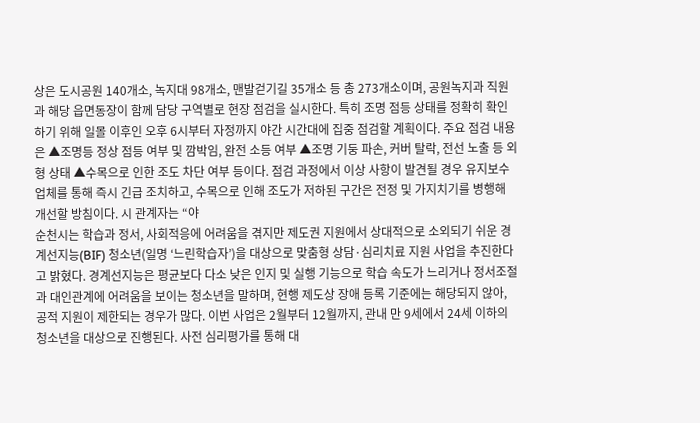상은 도시공원 140개소, 녹지대 98개소, 맨발걷기길 35개소 등 총 273개소이며, 공원녹지과 직원과 해당 읍면동장이 함께 담당 구역별로 현장 점검을 실시한다. 특히 조명 점등 상태를 정확히 확인하기 위해 일몰 이후인 오후 6시부터 자정까지 야간 시간대에 집중 점검할 계획이다. 주요 점검 내용은 ▲조명등 정상 점등 여부 및 깜박임, 완전 소등 여부 ▲조명 기둥 파손, 커버 탈락, 전선 노출 등 외형 상태 ▲수목으로 인한 조도 차단 여부 등이다. 점검 과정에서 이상 사항이 발견될 경우 유지보수 업체를 통해 즉시 긴급 조치하고, 수목으로 인해 조도가 저하된 구간은 전정 및 가지치기를 병행해 개선할 방침이다. 시 관계자는 “야
순천시는 학습과 정서, 사회적응에 어려움을 겪지만 제도권 지원에서 상대적으로 소외되기 쉬운 경계선지능(BIF) 청소년(일명 ‘느린학습자’)을 대상으로 맞춤형 상담·심리치료 지원 사업을 추진한다고 밝혔다. 경계선지능은 평균보다 다소 낮은 인지 및 실행 기능으로 학습 속도가 느리거나 정서조절과 대인관계에 어려움을 보이는 청소년을 말하며, 현행 제도상 장애 등록 기준에는 해당되지 않아, 공적 지원이 제한되는 경우가 많다. 이번 사업은 2월부터 12월까지, 관내 만 9세에서 24세 이하의 청소년을 대상으로 진행된다. 사전 심리평가를 통해 대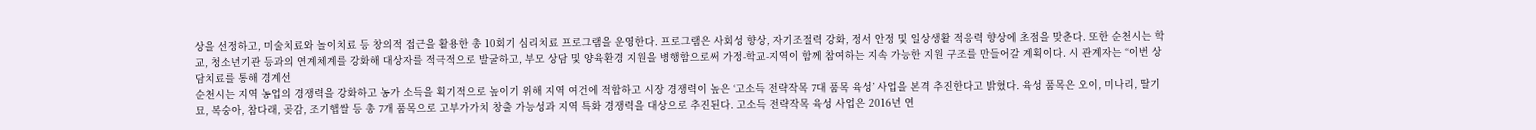상을 선정하고, 미술치료와 놀이치료 등 창의적 접근을 활용한 총 10회기 심리치료 프로그램을 운영한다. 프로그램은 사회성 향상, 자기조절력 강화, 정서 안정 및 일상생활 적응력 향상에 초점을 맞춘다. 또한 순천시는 학교, 청소년기관 등과의 연계체계를 강화해 대상자를 적극적으로 발굴하고, 부모 상담 및 양육환경 지원을 병행함으로써 가정-학교-지역이 함께 참여하는 지속 가능한 지원 구조를 만들어갈 계획이다. 시 관계자는 “이번 상담치료를 통해 경계선
순천시는 지역 농업의 경쟁력을 강화하고 농가 소득을 획기적으로 높이기 위해 지역 여건에 적합하고 시장 경쟁력이 높은 ‘고소득 전략작목 7대 품목 육성’ 사업을 본격 추진한다고 밝혔다. 육성 품목은 오이, 미나리, 딸기묘, 복숭아, 참다래, 곶감, 조기햅쌀 등 총 7개 품목으로 고부가가치 창출 가능성과 지역 특화 경쟁력을 대상으로 추진된다. 고소득 전략작목 육성 사업은 2016년 연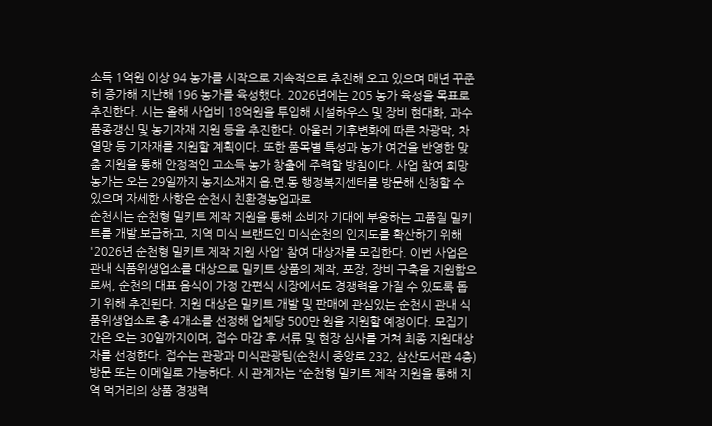소득 1억원 이상 94 농가를 시작으로 지속적으로 추진해 오고 있으며 매년 꾸준히 증가해 지난해 196 농가를 육성했다. 2026년에는 205 농가 육성을 목표로 추진한다. 시는 올해 사업비 18억원을 투입해 시설하우스 및 장비 현대화, 과수 품종갱신 및 농기자재 지원 등을 추진한다. 아울러 기후변화에 따른 차광막, 차열망 등 기자재를 지원할 계획이다. 또한 품목별 특성과 농가 여건을 반영한 맞춤 지원을 통해 안정적인 고소득 농가 창출에 주력할 방침이다. 사업 참여 희망농가는 오는 29일까지 농지소재지 읍․면․동 행정복지센터를 방문해 신청할 수 있으며 자세한 사항은 순천시 친환경농업과로
순천시는 순천형 밀키트 제작 지원을 통해 소비자 기대에 부응하는 고품질 밀키트를 개발․보급하고, 지역 미식 브랜드인 미식순천의 인지도를 확산하기 위해 '2026년 순천형 밀키트 제작 지원 사업' 참여 대상자를 모집한다. 이번 사업은 관내 식품위생업소를 대상으로 밀키트 상품의 제작, 포장, 장비 구축을 지원함으로써, 순천의 대표 음식이 가정 간편식 시장에서도 경쟁력을 가질 수 있도록 돕기 위해 추진된다. 지원 대상은 밀키트 개발 및 판매에 관심있는 순천시 관내 식품위생업소로 총 4개소를 선정해 업체당 500만 원을 지원할 예정이다. 모집기간은 오는 30일까지이며, 접수 마감 후 서류 및 현장 심사를 거쳐 최종 지원대상자를 선정한다. 접수는 관광과 미식관광팀(순천시 중앙로 232, 삼산도서관 4층) 방문 또는 이메일로 가능하다. 시 관계자는 “순천형 밀키트 제작 지원을 통해 지역 먹거리의 상품 경쟁력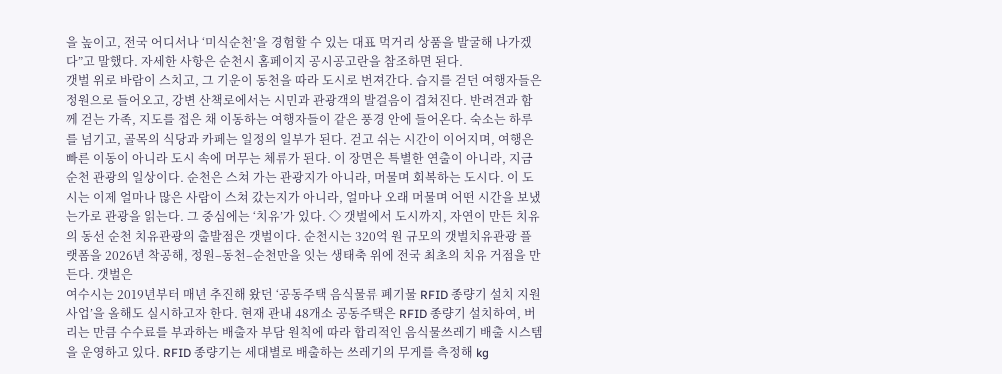을 높이고, 전국 어디서나 ‘미식순천’을 경험할 수 있는 대표 먹거리 상품을 발굴해 나가겠다”고 말했다. 자세한 사항은 순천시 홈페이지 공시공고란을 참조하면 된다.
갯벌 위로 바람이 스치고, 그 기운이 동천을 따라 도시로 번져간다. 습지를 걷던 여행자들은 정원으로 들어오고, 강변 산책로에서는 시민과 관광객의 발걸음이 겹쳐진다. 반려견과 함께 걷는 가족, 지도를 접은 채 이동하는 여행자들이 같은 풍경 안에 들어온다. 숙소는 하루를 넘기고, 골목의 식당과 카페는 일정의 일부가 된다. 걷고 쉬는 시간이 이어지며, 여행은 빠른 이동이 아니라 도시 속에 머무는 체류가 된다. 이 장면은 특별한 연출이 아니라, 지금 순천 관광의 일상이다. 순천은 스쳐 가는 관광지가 아니라, 머물며 회복하는 도시다. 이 도시는 이제 얼마나 많은 사람이 스쳐 갔는지가 아니라, 얼마나 오래 머물며 어떤 시간을 보냈는가로 관광을 읽는다. 그 중심에는 ‘치유’가 있다. ◇ 갯벌에서 도시까지, 자연이 만든 치유의 동선 순천 치유관광의 출발점은 갯벌이다. 순천시는 320억 원 규모의 갯벌치유관광 플랫폼을 2026년 착공해, 정원–동천–순천만을 잇는 생태축 위에 전국 최초의 치유 거점을 만든다. 갯벌은
여수시는 2019년부터 매년 추진해 왔던 ‘공동주택 음식물류 폐기물 RFID 종량기 설치 지원사업’을 올해도 실시하고자 한다. 현재 관내 48개소 공동주택은 RFID 종량기 설치하여, 버리는 만큼 수수료를 부과하는 배출자 부담 원칙에 따라 합리적인 음식물쓰레기 배출 시스템을 운영하고 있다. RFID 종량기는 세대별로 배출하는 쓰레기의 무게를 측정해 kg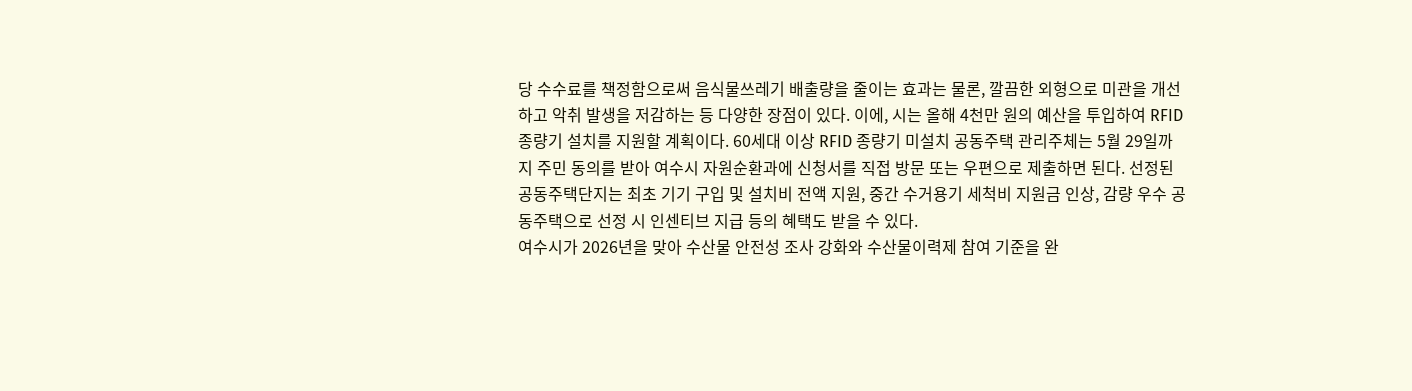당 수수료를 책정함으로써 음식물쓰레기 배출량을 줄이는 효과는 물론, 깔끔한 외형으로 미관을 개선하고 악취 발생을 저감하는 등 다양한 장점이 있다. 이에, 시는 올해 4천만 원의 예산을 투입하여 RFID 종량기 설치를 지원할 계획이다. 60세대 이상 RFID 종량기 미설치 공동주택 관리주체는 5월 29일까지 주민 동의를 받아 여수시 자원순환과에 신청서를 직접 방문 또는 우편으로 제출하면 된다. 선정된 공동주택단지는 최초 기기 구입 및 설치비 전액 지원, 중간 수거용기 세척비 지원금 인상, 감량 우수 공동주택으로 선정 시 인센티브 지급 등의 혜택도 받을 수 있다.
여수시가 2026년을 맞아 수산물 안전성 조사 강화와 수산물이력제 참여 기준을 완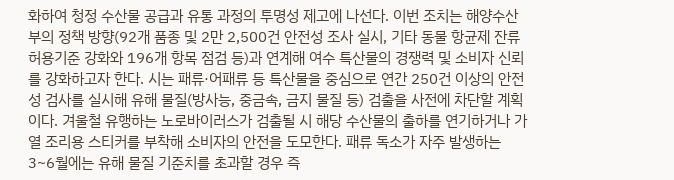화하여 청정 수산물 공급과 유통 과정의 투명성 제고에 나선다. 이번 조치는 해양수산부의 정책 방향(92개 품종 및 2만 2,500건 안전성 조사 실시, 기타 동물 항균제 잔류허용기준 강화와 196개 항목 점검 등)과 연계해 여수 특산물의 경쟁력 및 소비자 신뢰를 강화하고자 한다. 시는 패류·어패류 등 특산물을 중심으로 연간 250건 이상의 안전성 검사를 실시해 유해 물질(방사능, 중금속, 금지 물질 등) 검출을 사전에 차단할 계획이다. 겨울철 유행하는 노로바이러스가 검출될 시 해당 수산물의 출하를 연기하거나 가열 조리용 스티커를 부착해 소비자의 안전을 도모한다. 패류 독소가 자주 발생하는 3~6월에는 유해 물질 기준치를 초과할 경우 즉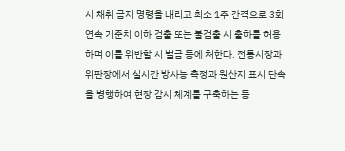시 채취 금지 명령을 내리고 최소 1주 간격으로 3회 연속 기준치 이하 검출 또는 불검출 시 출하를 허용하며 이를 위반할 시 벌금 등에 처한다. 전통시장과 위판장에서 실시간 방사능 측정과 원산지 표시 단속을 병행하여 현장 감시 체계를 구축하는 등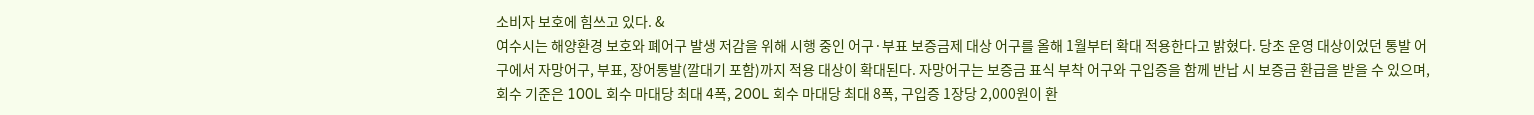소비자 보호에 힘쓰고 있다. &
여수시는 해양환경 보호와 폐어구 발생 저감을 위해 시행 중인 어구·부표 보증금제 대상 어구를 올해 1월부터 확대 적용한다고 밝혔다. 당초 운영 대상이었던 통발 어구에서 자망어구, 부표, 장어통발(깔대기 포함)까지 적용 대상이 확대된다. 자망어구는 보증금 표식 부착 어구와 구입증을 함께 반납 시 보증금 환급을 받을 수 있으며, 회수 기준은 100L 회수 마대당 최대 4폭, 200L 회수 마대당 최대 8폭, 구입증 1장당 2,000원이 환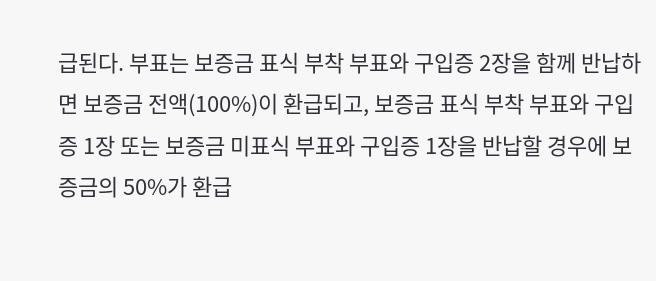급된다. 부표는 보증금 표식 부착 부표와 구입증 2장을 함께 반납하면 보증금 전액(100%)이 환급되고, 보증금 표식 부착 부표와 구입증 1장 또는 보증금 미표식 부표와 구입증 1장을 반납할 경우에 보증금의 50%가 환급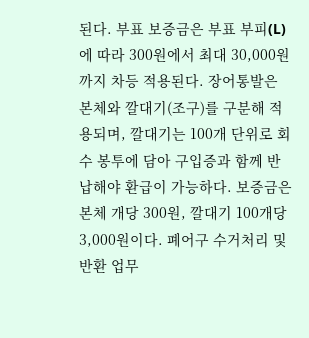된다. 부표 보증금은 부표 부피(L)에 따라 300원에서 최대 30,000원까지 차등 적용된다. 장어통발은 본체와 깔대기(조구)를 구분해 적용되며, 깔대기는 100개 단위로 회수 봉투에 담아 구입증과 함께 반납해야 환급이 가능하다. 보증금은 본체 개당 300원, 깔대기 100개당 3,000원이다. 폐어구 수거처리 및 반환 업무